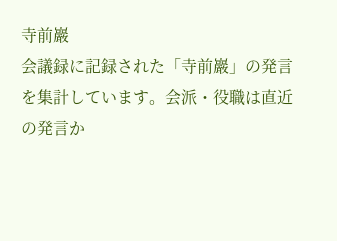寺前巖
会議録に記録された「寺前巖」の発言を集計しています。会派・役職は直近の発言か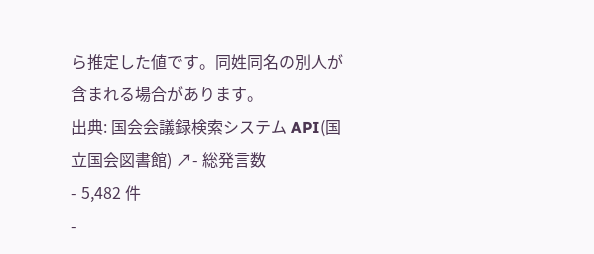ら推定した値です。同姓同名の別人が含まれる場合があります。
出典: 国会会議録検索システム API(国立国会図書館) ↗- 総発言数
- 5,482 件
-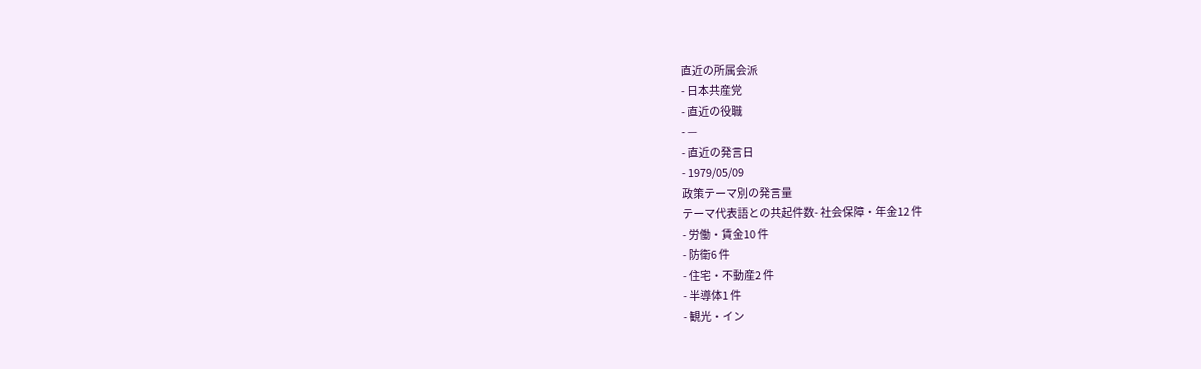直近の所属会派
- 日本共産党
- 直近の役職
- —
- 直近の発言日
- 1979/05/09
政策テーマ別の発言量
テーマ代表語との共起件数- 社会保障・年金12 件
- 労働・賃金10 件
- 防衛6 件
- 住宅・不動産2 件
- 半導体1 件
- 観光・イン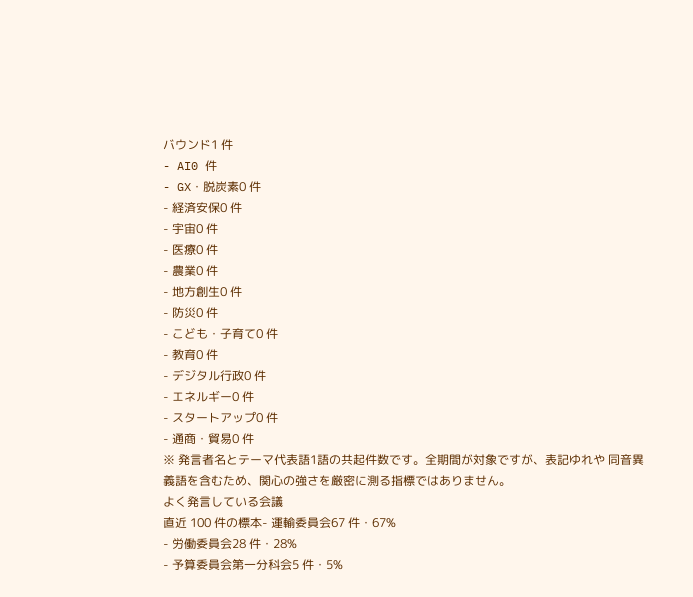バウンド1 件
- AI0 件
- GX・脱炭素0 件
- 経済安保0 件
- 宇宙0 件
- 医療0 件
- 農業0 件
- 地方創生0 件
- 防災0 件
- こども・子育て0 件
- 教育0 件
- デジタル行政0 件
- エネルギー0 件
- スタートアップ0 件
- 通商・貿易0 件
※ 発言者名とテーマ代表語1語の共起件数です。全期間が対象ですが、表記ゆれや 同音異義語を含むため、関心の強さを厳密に測る指標ではありません。
よく発言している会議
直近 100 件の標本- 運輸委員会67 件・67%
- 労働委員会28 件・28%
- 予算委員会第一分科会5 件・5%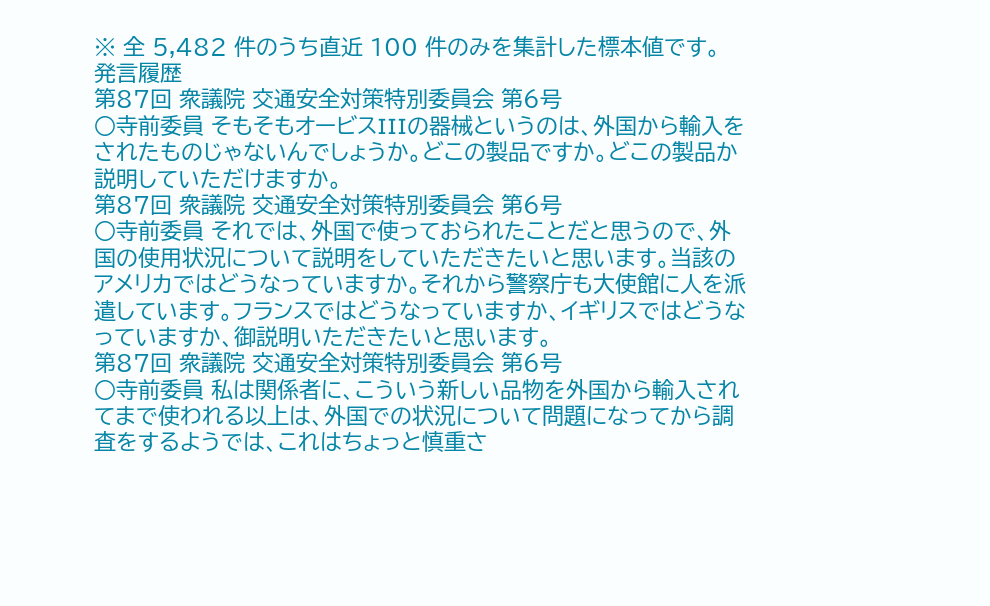※ 全 5,482 件のうち直近 100 件のみを集計した標本値です。
発言履歴
第87回 衆議院 交通安全対策特別委員会 第6号
○寺前委員 そもそもオービスIIIの器械というのは、外国から輸入をされたものじゃないんでしょうか。どこの製品ですか。どこの製品か説明していただけますか。
第87回 衆議院 交通安全対策特別委員会 第6号
○寺前委員 それでは、外国で使っておられたことだと思うので、外国の使用状況について説明をしていただきたいと思います。当該のアメリカではどうなっていますか。それから警察庁も大使館に人を派遣しています。フランスではどうなっていますか、イギリスではどうなっていますか、御説明いただきたいと思います。
第87回 衆議院 交通安全対策特別委員会 第6号
○寺前委員 私は関係者に、こういう新しい品物を外国から輸入されてまで使われる以上は、外国での状況について問題になってから調査をするようでは、これはちょっと慎重さ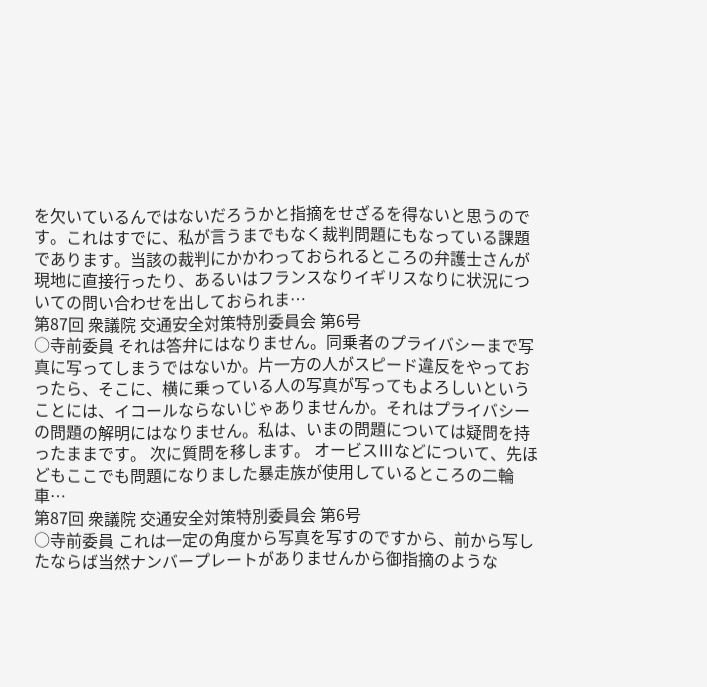を欠いているんではないだろうかと指摘をせざるを得ないと思うのです。これはすでに、私が言うまでもなく裁判問題にもなっている課題であります。当該の裁判にかかわっておられるところの弁護士さんが現地に直接行ったり、あるいはフランスなりイギリスなりに状況についての問い合わせを出しておられま…
第87回 衆議院 交通安全対策特別委員会 第6号
○寺前委員 それは答弁にはなりません。同乗者のプライバシーまで写真に写ってしまうではないか。片一方の人がスピード違反をやっておったら、そこに、横に乗っている人の写真が写ってもよろしいということには、イコールならないじゃありませんか。それはプライバシーの問題の解明にはなりません。私は、いまの問題については疑問を持ったままです。 次に質問を移します。 オービスⅢなどについて、先ほどもここでも問題になりました暴走族が使用しているところの二輪車…
第87回 衆議院 交通安全対策特別委員会 第6号
○寺前委員 これは一定の角度から写真を写すのですから、前から写したならば当然ナンバープレートがありませんから御指摘のような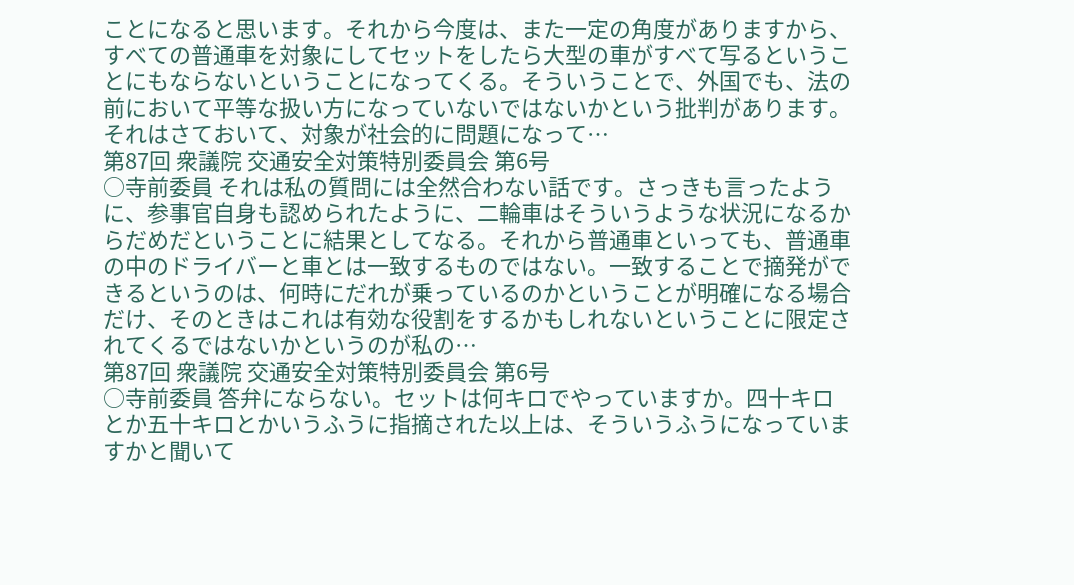ことになると思います。それから今度は、また一定の角度がありますから、すべての普通車を対象にしてセットをしたら大型の車がすべて写るということにもならないということになってくる。そういうことで、外国でも、法の前において平等な扱い方になっていないではないかという批判があります。 それはさておいて、対象が社会的に問題になって…
第87回 衆議院 交通安全対策特別委員会 第6号
○寺前委員 それは私の質問には全然合わない話です。さっきも言ったように、参事官自身も認められたように、二輪車はそういうような状況になるからだめだということに結果としてなる。それから普通車といっても、普通車の中のドライバーと車とは一致するものではない。一致することで摘発ができるというのは、何時にだれが乗っているのかということが明確になる場合だけ、そのときはこれは有効な役割をするかもしれないということに限定されてくるではないかというのが私の…
第87回 衆議院 交通安全対策特別委員会 第6号
○寺前委員 答弁にならない。セットは何キロでやっていますか。四十キロとか五十キロとかいうふうに指摘された以上は、そういうふうになっていますかと聞いて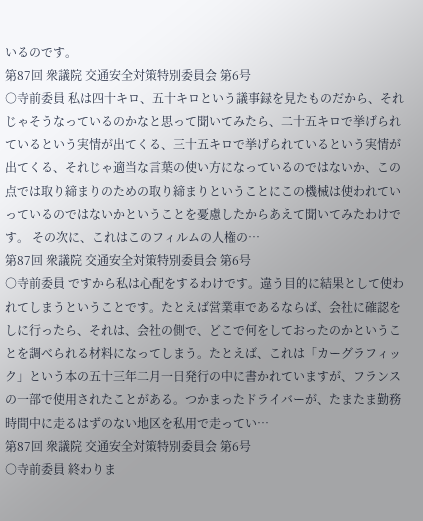いるのです。
第87回 衆議院 交通安全対策特別委員会 第6号
○寺前委員 私は四十キロ、五十キロという議事録を見たものだから、それじゃそうなっているのかなと思って聞いてみたら、二十五キロで挙げられているという実情が出てくる、三十五キロで挙げられているという実情が出てくる、それじゃ適当な言葉の使い方になっているのではないか、この点では取り締まりのための取り締まりということにこの機械は使われていっているのではないかということを憂慮したからあえて聞いてみたわけです。 その次に、これはこのフィルムの人権の…
第87回 衆議院 交通安全対策特別委員会 第6号
○寺前委員 ですから私は心配をするわけです。違う目的に結果として使われてしまうということです。たとえば営業車であるならば、会社に確認をしに行ったら、それは、会社の側で、どこで何をしておったのかということを調べられる材料になってしまう。たとえば、これは「カーグラフィック」という本の五十三年二月一日発行の中に書かれていますが、フランスの一部で使用されたことがある。つかまったドライバーが、たまたま勤務時間中に走るはずのない地区を私用で走ってい…
第87回 衆議院 交通安全対策特別委員会 第6号
○寺前委員 終わりま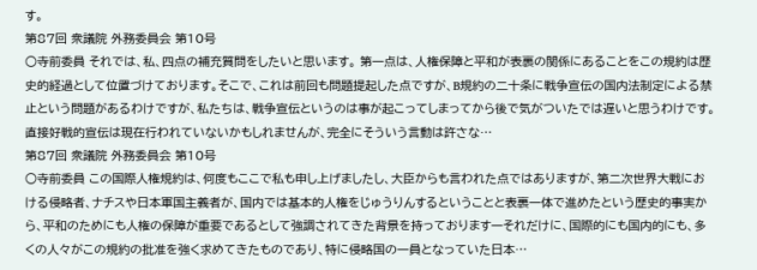す。
第87回 衆議院 外務委員会 第10号
○寺前委員 それでは、私、四点の補充質問をしたいと思います。 第一点は、人権保障と平和が表裏の関係にあることをこの規約は歴史的経過として位置づけております。そこで、これは前回も問題提起した点ですが、B規約の二十条に戦争宣伝の国内法制定による禁止という問題があるわけですが、私たちは、戦争宣伝というのは事が起こってしまってから後で気がついたでは遅いと思うわけです。直接好戦的宣伝は現在行われていないかもしれませんが、完全にそういう言動は許さな…
第87回 衆議院 外務委員会 第10号
○寺前委員 この国際人権規約は、何度もここで私も申し上げましたし、大臣からも言われた点ではありますが、第二次世界大戦における侵略者、ナチスや日本軍国主義者が、国内では基本的人権をじゅうりんするということと表裏一体で進めたという歴史的事実から、平和のためにも人権の保障が重要であるとして強調されてきた背景を持っております一それだけに、国際的にも国内的にも、多くの人々がこの規約の批准を強く求めてきたものであり、特に侵略国の一員となっていた日本…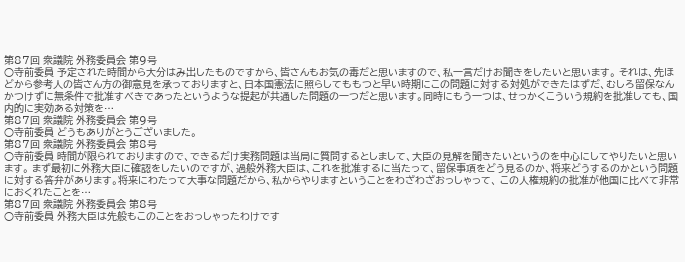第87回 衆議院 外務委員会 第9号
○寺前委員 予定された時間から大分はみ出したものですから、皆さんもお気の毒だと思いますので、私一言だけお聞きをしたいと思います。 それは、先ほどから参考人の皆さん方の御意見を承っておりますと、日本国憲法に照らしてももつと早い時期にこの問題に対する対処ができたはずだ、むしろ留保なんかつけずに無条件で批准すべきであったというような提起が共通した問題の一つだと思います。同時にもう一つは、せっかくこういう規約を批准しても、国内的に実効ある対策を…
第87回 衆議院 外務委員会 第9号
○寺前委員 どうもありがとうございました。
第87回 衆議院 外務委員会 第8号
○寺前委員 時間が限られておりますので、できるだけ実務問題は当局に質問するとしまして、大臣の見解を聞きたいというのを中心にしてやりたいと思います。 まず最初に外務大臣に確認をしたいのですが、過般外務大臣は、これを批准するに当たって、留保事項をどう見るのか、将来どうするのかという問題に対する答弁があります。将来にわたって大事な問題だから、私からやりますということをわざわざおっしゃって、 この人権規約の批准が他国に比べて非常におくれたことを…
第87回 衆議院 外務委員会 第8号
○寺前委員 外務大臣は先般もこのことをおっしゃったわけです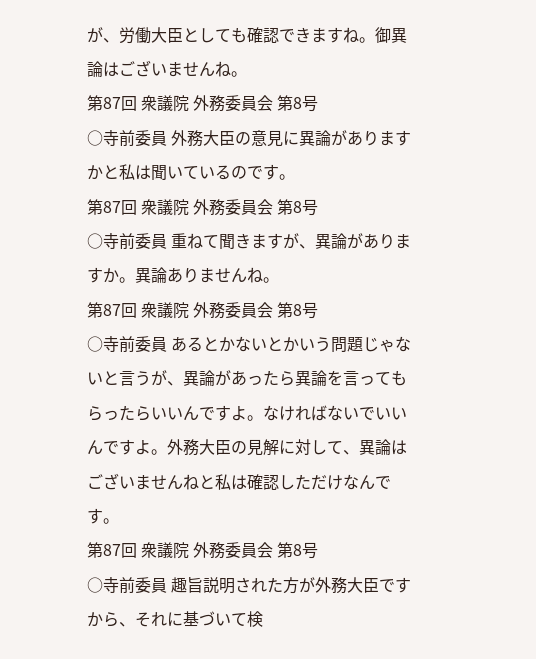が、労働大臣としても確認できますね。御異論はございませんね。
第87回 衆議院 外務委員会 第8号
○寺前委員 外務大臣の意見に異論がありますかと私は聞いているのです。
第87回 衆議院 外務委員会 第8号
○寺前委員 重ねて聞きますが、異論がありますか。異論ありませんね。
第87回 衆議院 外務委員会 第8号
○寺前委員 あるとかないとかいう問題じゃないと言うが、異論があったら異論を言ってもらったらいいんですよ。なければないでいいんですよ。外務大臣の見解に対して、異論はございませんねと私は確認しただけなんです。
第87回 衆議院 外務委員会 第8号
○寺前委員 趣旨説明された方が外務大臣ですから、それに基づいて検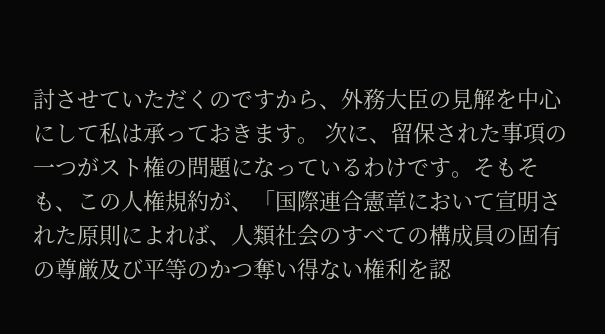討させていただくのですから、外務大臣の見解を中心にして私は承っておきます。 次に、留保された事項の一つがスト権の問題になっているわけです。そもそも、この人権規約が、「国際連合憲章において宣明された原則によれば、人類社会のすべての構成員の固有の尊厳及び平等のかつ奪い得ない権利を認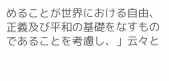めることが世界における自由、正義及び平和の基礎をなすものであることを考慮し、」云々と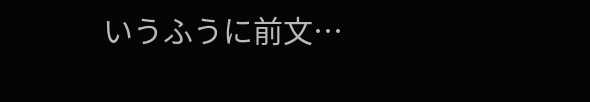いうふうに前文…